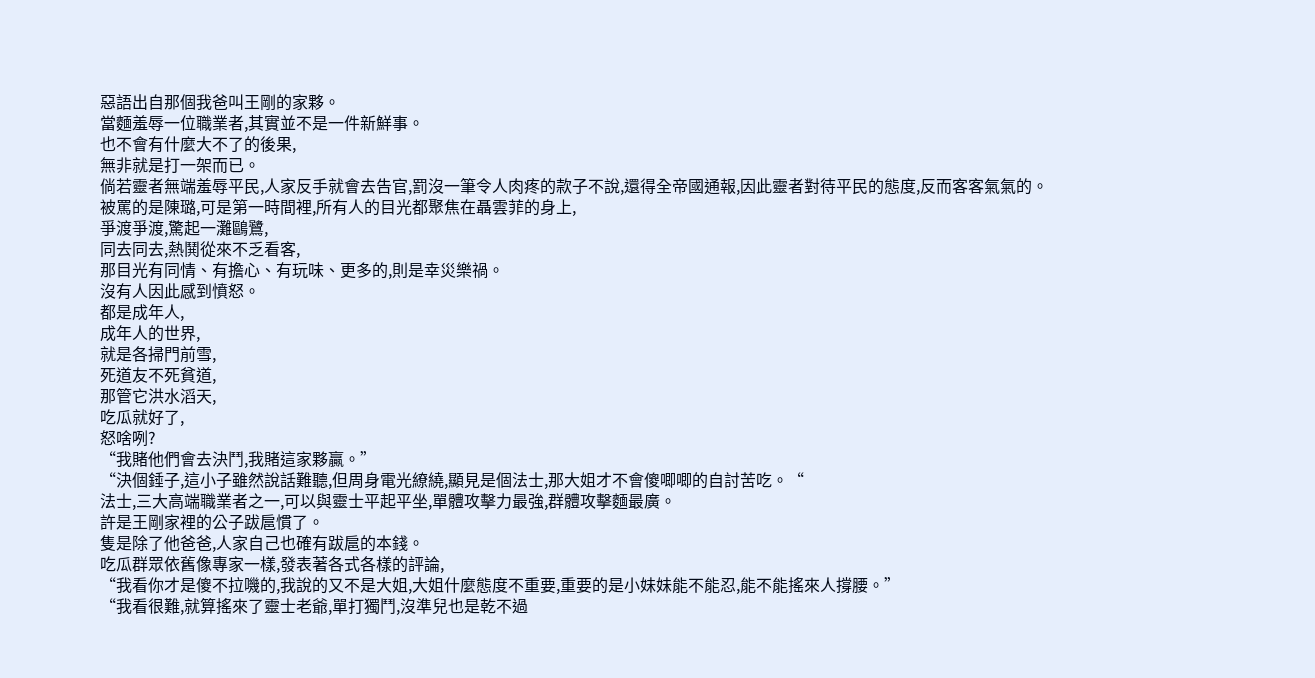惡語出自那個我爸叫王剛的家夥。
當麵羞辱一位職業者,其實並不是一件新鮮事。
也不會有什麼大不了的後果,
無非就是打一架而已。
倘若靈者無端羞辱平民,人家反手就會去告官,罰沒一筆令人肉疼的款子不說,還得全帝國通報,因此靈者對待平民的態度,反而客客氣氣的。
被罵的是陳璐,可是第一時間裡,所有人的目光都聚焦在聶雲菲的身上,
爭渡爭渡,驚起一灘鷗鷺,
同去同去,熱鬨從來不乏看客,
那目光有同情、有擔心、有玩味、更多的,則是幸災樂禍。
沒有人因此感到憤怒。
都是成年人,
成年人的世界,
就是各掃門前雪,
死道友不死貧道,
那管它洪水滔天,
吃瓜就好了,
怒啥咧?
“我賭他們會去決鬥,我賭這家夥贏。”
“決個錘子,這小子雖然說話難聽,但周身電光繚繞,顯見是個法士,那大姐才不會傻唧唧的自討苦吃。“
法士,三大高端職業者之一,可以與靈士平起平坐,單體攻擊力最強,群體攻擊麵最廣。
許是王剛家裡的公子跋扈慣了。
隻是除了他爸爸,人家自己也確有跋扈的本錢。
吃瓜群眾依舊像專家一樣,發表著各式各樣的評論,
“我看你才是傻不拉嘰的,我說的又不是大姐,大姐什麼態度不重要,重要的是小妹妹能不能忍,能不能搖來人撐腰。”
“我看很難,就算搖來了靈士老爺,單打獨鬥,沒準兒也是乾不過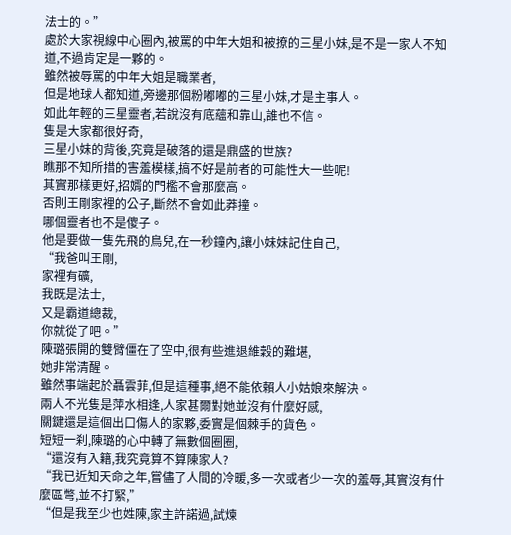法士的。”
處於大家視線中心圈內,被罵的中年大姐和被撩的三星小妹,是不是一家人不知道,不過肯定是一夥的。
雖然被辱罵的中年大姐是職業者,
但是地球人都知道,旁邊那個粉嘟嘟的三星小妹,才是主事人。
如此年輕的三星靈者,若說沒有底蘊和靠山,誰也不信。
隻是大家都很好奇,
三星小妹的背後,究竟是破落的還是鼎盛的世族?
瞧那不知所措的害羞模樣,搞不好是前者的可能性大一些呢!
其實那樣更好,招婿的門檻不會那麼高。
否則王剛家裡的公子,斷然不會如此莽撞。
哪個靈者也不是傻子。
他是要做一隻先飛的鳥兒,在一秒鐘內,讓小妹妹記住自己,
“我爸叫王剛,
家裡有礦,
我既是法士,
又是霸道總裁,
你就從了吧。”
陳璐張開的雙臂僵在了空中,很有些進退維穀的難堪,
她非常清醒。
雖然事端起於聶雲菲,但是這種事,絕不能依賴人小姑娘來解決。
兩人不光隻是萍水相逢,人家甚爾對她並沒有什麼好感,
關鍵還是這個出口傷人的家夥,委實是個棘手的貨色。
短短一刹,陳璐的心中轉了無數個圈圈,
“還沒有入籍,我究竟算不算陳家人?
“我已近知天命之年,嘗儘了人間的冷暖,多一次或者少一次的羞辱,其實沒有什麼區彆,並不打緊,”
“但是我至少也姓陳,家主許諾過,試煉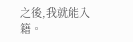之後,我就能入籍。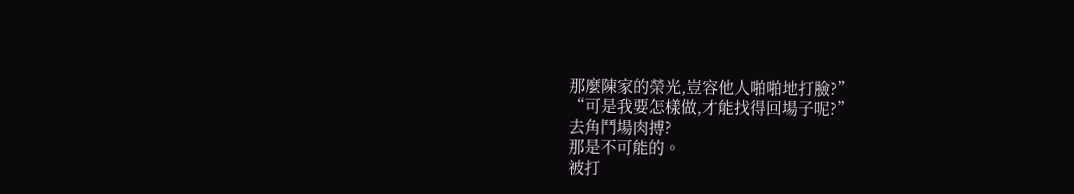那麼陳家的榮光,豈容他人啪啪地打臉?”
“可是我要怎樣做,才能找得回場子呢?”
去角鬥場肉搏?
那是不可能的。
被打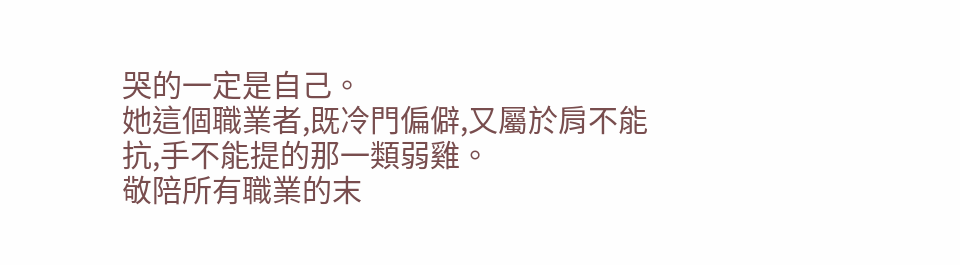哭的一定是自己。
她這個職業者,既冷門偏僻,又屬於肩不能抗,手不能提的那一類弱雞。
敬陪所有職業的末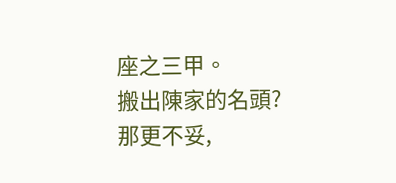座之三甲。
搬出陳家的名頭?
那更不妥,